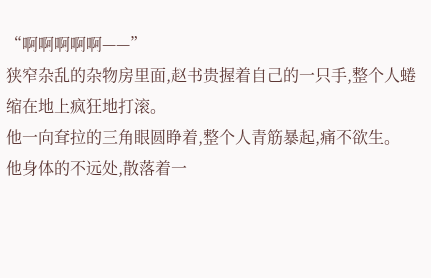“啊啊啊啊啊——”
狭窄杂乱的杂物房里面,赵书贵握着自己的一只手,整个人蜷缩在地上疯狂地打滚。
他一向耷拉的三角眼圆睁着,整个人青筋暴起,痛不欲生。
他身体的不远处,散落着一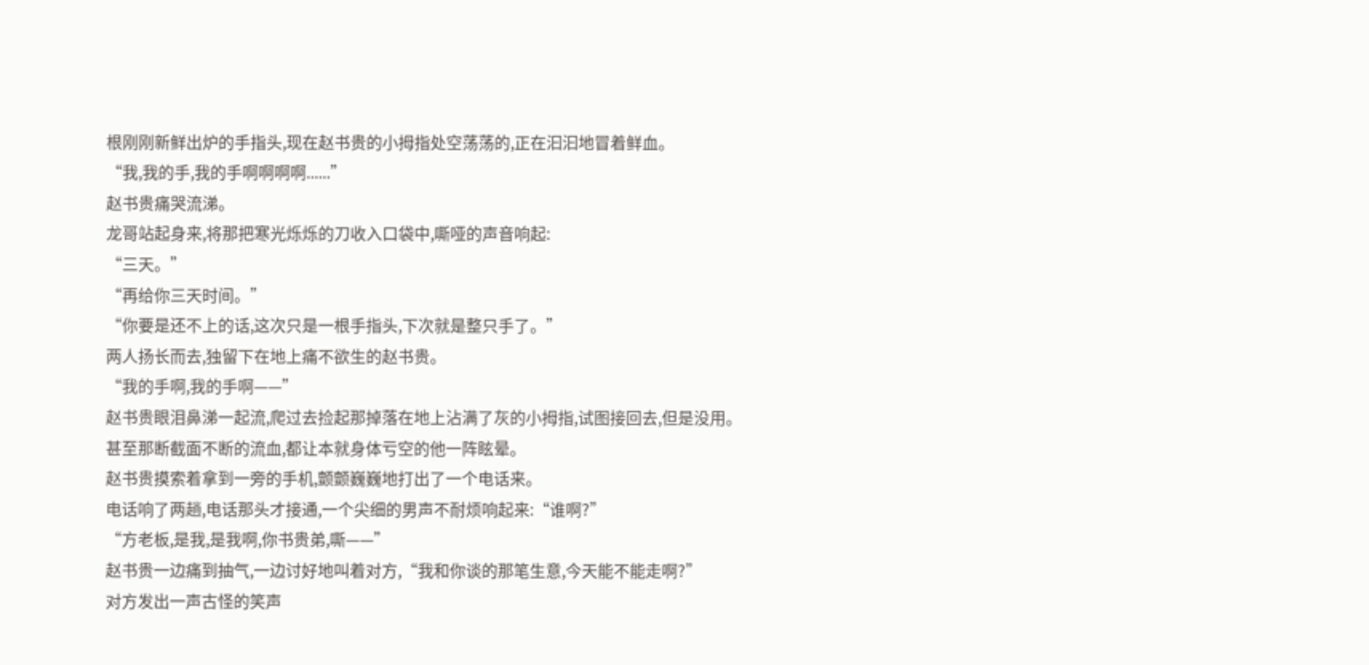根刚刚新鲜出炉的手指头,现在赵书贵的小拇指处空荡荡的,正在汩汩地冒着鲜血。
“我,我的手,我的手啊啊啊啊......”
赵书贵痛哭流涕。
龙哥站起身来,将那把寒光烁烁的刀收入口袋中,嘶哑的声音响起:
“三天。”
“再给你三天时间。”
“你要是还不上的话,这次只是一根手指头,下次就是整只手了。”
两人扬长而去,独留下在地上痛不欲生的赵书贵。
“我的手啊,我的手啊——”
赵书贵眼泪鼻涕一起流,爬过去捡起那掉落在地上沾满了灰的小拇指,试图接回去,但是没用。
甚至那断截面不断的流血,都让本就身体亏空的他一阵眩晕。
赵书贵摸索着拿到一旁的手机,颤颤巍巍地打出了一个电话来。
电话响了两趟,电话那头才接通,一个尖细的男声不耐烦响起来:“谁啊?”
“方老板,是我,是我啊,你书贵弟,嘶——”
赵书贵一边痛到抽气,一边讨好地叫着对方,“我和你谈的那笔生意,今天能不能走啊?”
对方发出一声古怪的笑声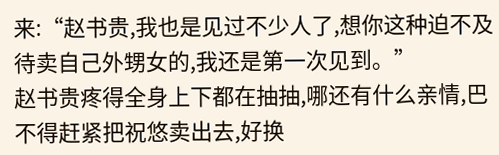来:“赵书贵,我也是见过不少人了,想你这种迫不及待卖自己外甥女的,我还是第一次见到。”
赵书贵疼得全身上下都在抽抽,哪还有什么亲情,巴不得赶紧把祝悠卖出去,好换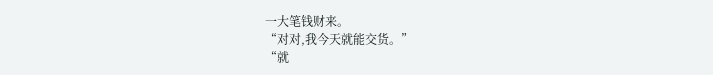一大笔钱财来。
“对对,我今天就能交货。”
“就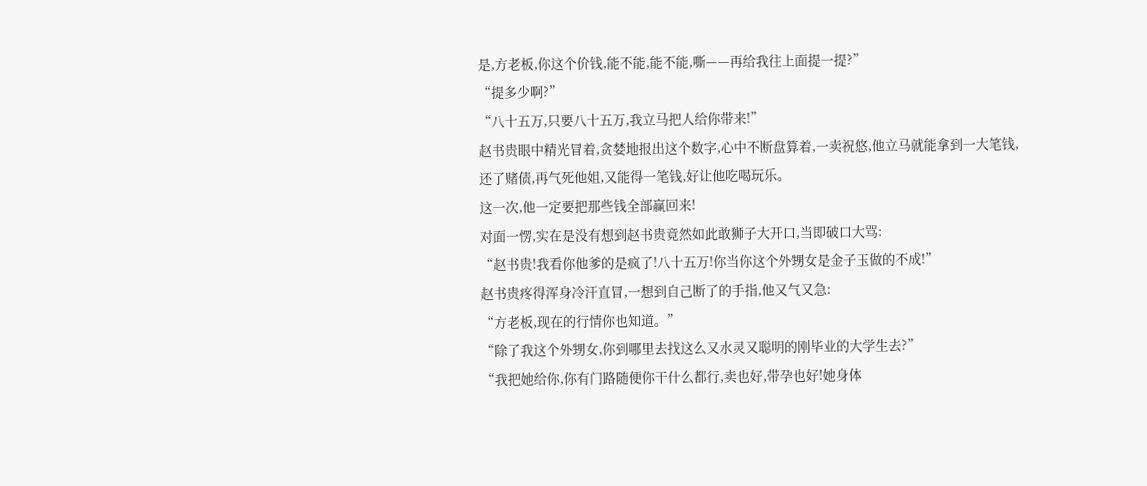是,方老板,你这个价钱,能不能,能不能,嘶——再给我往上面提一提?”
“提多少啊?”
“八十五万,只要八十五万,我立马把人给你带来!”
赵书贵眼中精光冒着,贪婪地报出这个数字,心中不断盘算着,一卖祝悠,他立马就能拿到一大笔钱,还了赌债,再气死他姐,又能得一笔钱,好让他吃喝玩乐。
这一次,他一定要把那些钱全部赢回来!
对面一愣,实在是没有想到赵书贵竟然如此敢狮子大开口,当即破口大骂:
“赵书贵!我看你他爹的是疯了!八十五万!你当你这个外甥女是金子玉做的不成!”
赵书贵疼得浑身冷汗直冒,一想到自己断了的手指,他又气又急:
“方老板,现在的行情你也知道。”
“除了我这个外甥女,你到哪里去找这么又水灵又聪明的刚毕业的大学生去?”
“我把她给你,你有门路随便你干什么都行,卖也好,带孕也好!她身体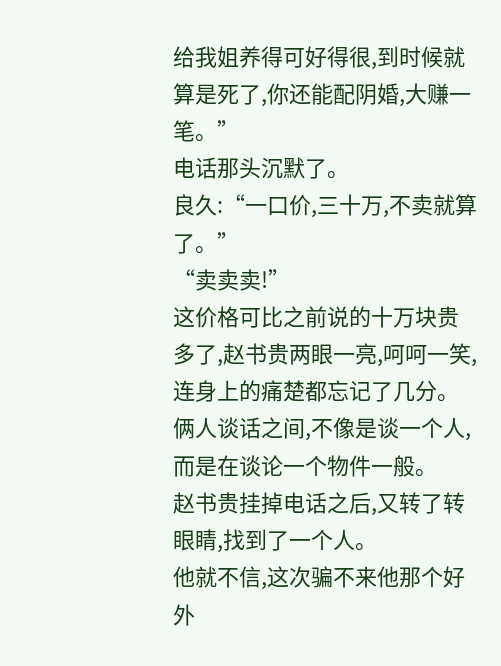给我姐养得可好得很,到时候就算是死了,你还能配阴婚,大赚一笔。”
电话那头沉默了。
良久:“一口价,三十万,不卖就算了。”
“卖卖卖!”
这价格可比之前说的十万块贵多了,赵书贵两眼一亮,呵呵一笑,连身上的痛楚都忘记了几分。
俩人谈话之间,不像是谈一个人,而是在谈论一个物件一般。
赵书贵挂掉电话之后,又转了转眼睛,找到了一个人。
他就不信,这次骗不来他那个好外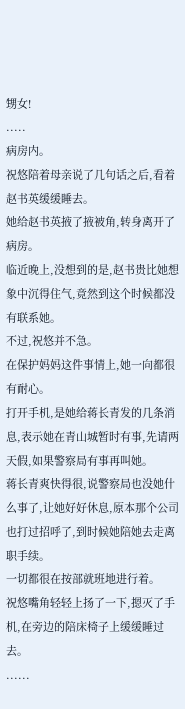甥女!
.....
病房内。
祝悠陪着母亲说了几句话之后,看着赵书英缓缓睡去。
她给赵书英掖了掖被角,转身离开了病房。
临近晚上,没想到的是,赵书贵比她想象中沉得住气,竟然到这个时候都没有联系她。
不过,祝悠并不急。
在保护妈妈这件事情上,她一向都很有耐心。
打开手机,是她给蒋长青发的几条消息,表示她在青山城暂时有事,先请两天假,如果警察局有事再叫她。
蒋长青爽快得很,说警察局也没她什么事了,让她好好休息,原本那个公司也打过招呼了,到时候她陪她去走离职手续。
一切都很在按部就班地进行着。
祝悠嘴角轻轻上扬了一下,摁灭了手机,在旁边的陪床椅子上缓缓睡过去。
......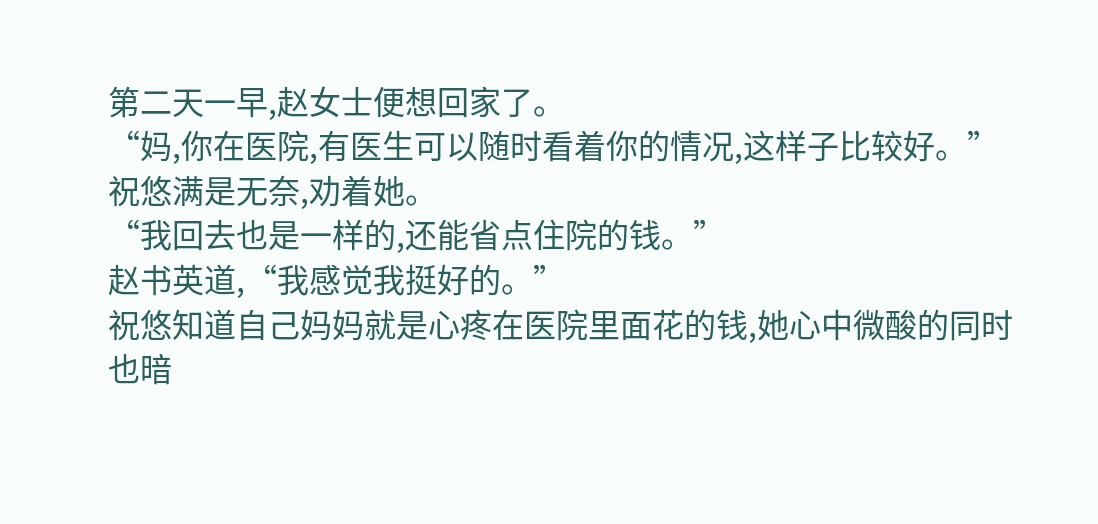第二天一早,赵女士便想回家了。
“妈,你在医院,有医生可以随时看着你的情况,这样子比较好。”
祝悠满是无奈,劝着她。
“我回去也是一样的,还能省点住院的钱。”
赵书英道,“我感觉我挺好的。”
祝悠知道自己妈妈就是心疼在医院里面花的钱,她心中微酸的同时也暗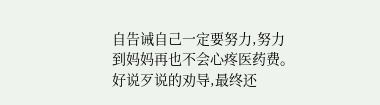自告诫自己一定要努力,努力到妈妈再也不会心疼医药费。
好说歹说的劝导,最终还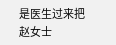是医生过来把赵女士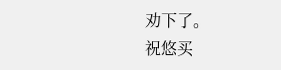劝下了。
祝悠买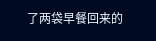了两袋早餐回来的